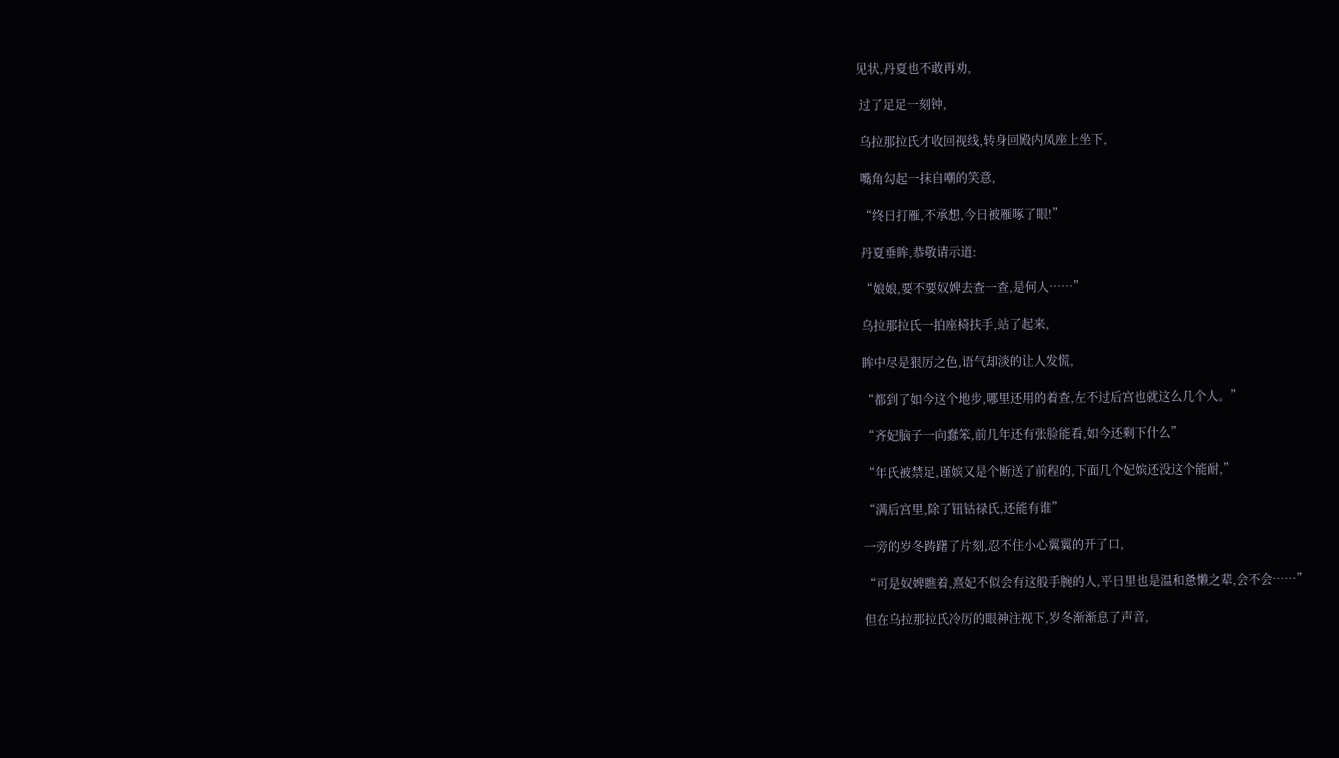见状,丹夏也不敢再劝,

 过了足足一刻钟,

 乌拉那拉氏才收回视线,转身回殿内凤座上坐下,

 嘴角勾起一抹自嘲的笑意,

 “终日打雁,不承想,今日被雁啄了眼!”

 丹夏垂眸,恭敬请示道:

 “娘娘,要不要奴婢去查一查,是何人……”

 乌拉那拉氏一拍座椅扶手,站了起来,

 眸中尽是狠厉之色,语气却淡的让人发慌,

 “都到了如今这个地步,哪里还用的着查,左不过后宫也就这么几个人。”

 “齐妃脑子一向蠢笨,前几年还有张脸能看,如今还剩下什么”

 “年氏被禁足,谨嫔又是个断送了前程的,下面几个妃嫔还没这个能耐,”

 “满后宫里,除了钮钴禄氏,还能有谁”

 一旁的岁冬踌躇了片刻,忍不住小心翼翼的开了口,

 “可是奴婢瞧着,熹妃不似会有这般手腕的人,平日里也是温和惫懒之辈,会不会……”

 但在乌拉那拉氏冷厉的眼神注视下,岁冬渐渐息了声音,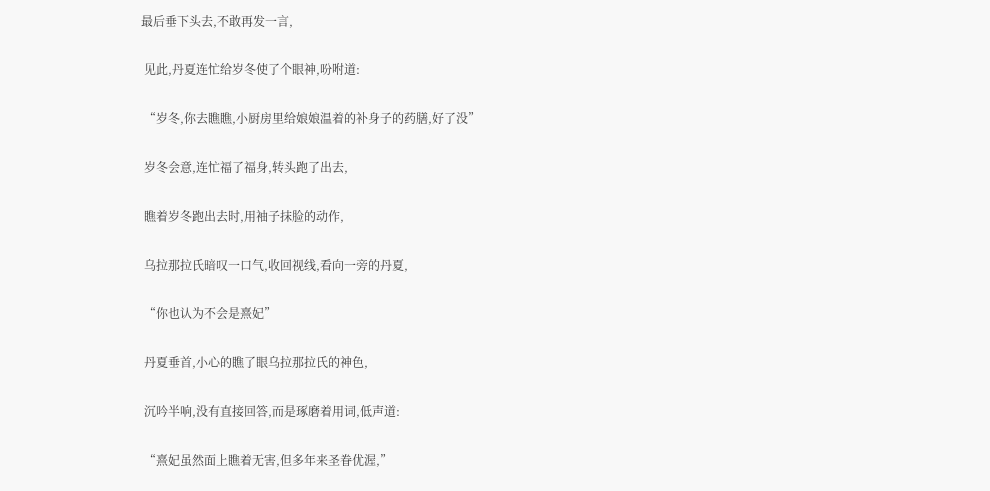最后垂下头去,不敢再发一言,

 见此,丹夏连忙给岁冬使了个眼神,吩咐道:

 “岁冬,你去瞧瞧,小厨房里给娘娘温着的补身子的药膳,好了没”

 岁冬会意,连忙福了福身,转头跑了出去,

 瞧着岁冬跑出去时,用袖子抹脸的动作,

 乌拉那拉氏暗叹一口气,收回视线,看向一旁的丹夏,

 “你也认为不会是熹妃”

 丹夏垂首,小心的瞧了眼乌拉那拉氏的神色,

 沉吟半响,没有直接回答,而是琢磨着用词,低声道:

 “熹妃虽然面上瞧着无害,但多年来圣眷优渥,”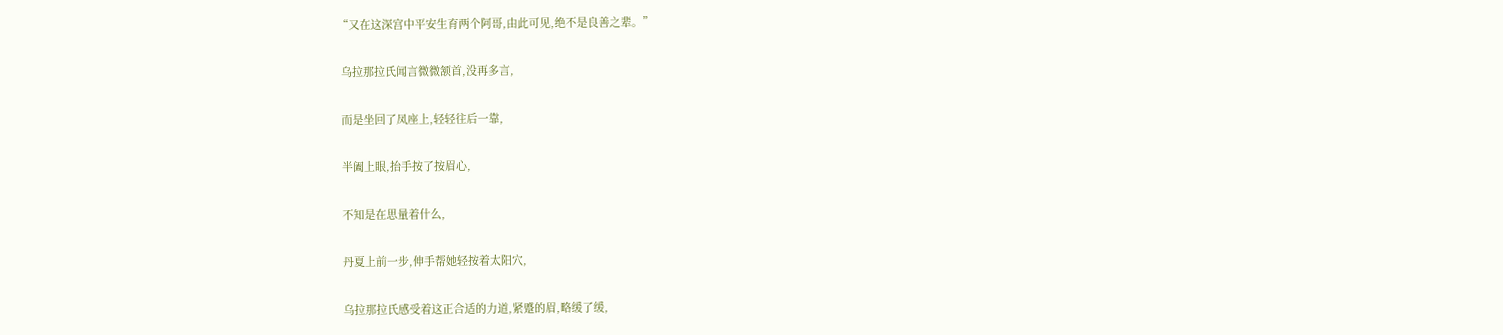“又在这深宫中平安生育两个阿哥,由此可见,绝不是良善之辈。”

 乌拉那拉氏闻言微微颔首,没再多言,

 而是坐回了凤座上,轻轻往后一靠,

 半阖上眼,抬手按了按眉心,

 不知是在思量着什么,

 丹夏上前一步,伸手帮她轻按着太阳穴,

 乌拉那拉氏感受着这正合适的力道,紧蹙的眉,略缓了缓,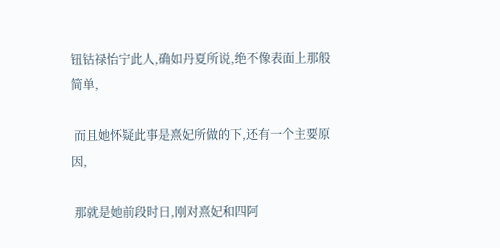钮钴禄怡宁此人,确如丹夏所说,绝不像表面上那般简单,

 而且她怀疑此事是熹妃所做的下,还有一个主要原因,

 那就是她前段时日,刚对熹妃和四阿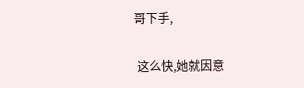哥下手,

 这么快,她就因意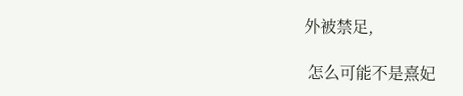外被禁足,

 怎么可能不是熹妃